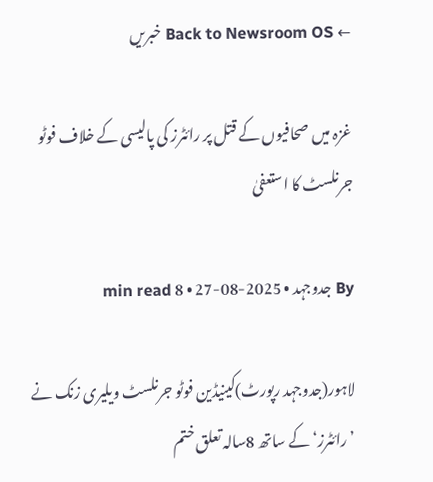← Back to Newsroom OS خبریں

غزہ میں صحافیوں کے قتل پر رائٹرز کی پالیسی کے خلاف فوٹو جرنلسٹ کا استعفیٰ

By جدوجہد • 2025-08-27 • 8 min read

لاہور(جدوجہد رپورٹ)کینیڈین فوٹو جرنلسٹ ویلیری زنک نے ’رائٹرز‘کے ساتھ 8سالہ تعلق ختم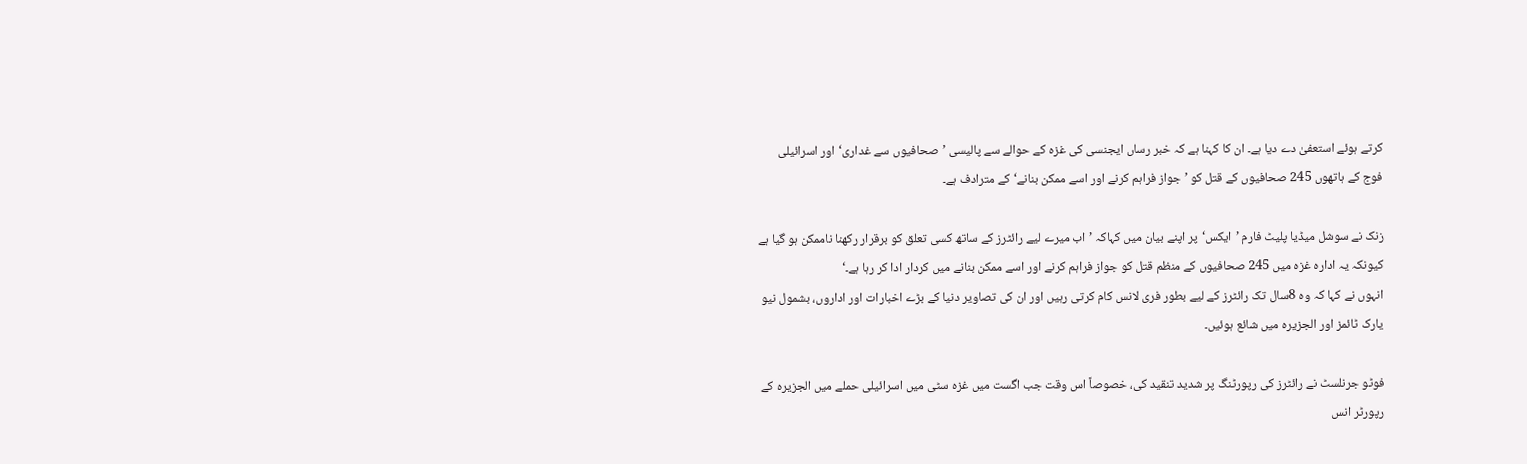کرتے ہوئے استعفیٰ دے دیا ہے۔ ان کا کہنا ہے کہ خبر رساں ایجنسی کی غزہ کے حوالے سے پالیسی ’صحافیوں سے غداری‘اور اسرائیلی فوج کے ہاتھوں 245 صحافیوں کے قتل کو ’جواز فراہم کرنے اور اسے ممکن بنانے‘کے مترادف ہے۔

زنک نے سوشل میڈیا پلیٹ فارم ’ایکس‘پر اپنے بیان میں کہاکہ ’اب میرے لیے رائٹرز کے ساتھ کسی تعلق کو برقرار رکھنا ناممکن ہو گیا ہے کیونکہ یہ ادارہ غزہ میں 245 صحافیوں کے منظم قتل کو جواز فراہم کرنے اور اسے ممکن بنانے میں کردار ادا کر رہا ہے۔‘
انہوں نے کہا کہ وہ 8سال تک رائٹرز کے لیے بطور فری لانس کام کرتی رہیں اور ان کی تصاویر دنیا کے بڑے اخبارات اور اداروں، بشمول نیو یارک ٹائمز اور الجزیرہ میں شائع ہوئیں۔

فوٹو جرنلسٹ نے رائٹرز کی رپورٹنگ پر شدید تنقید کی، خصوصاً اس وقت جب اگست میں غزہ سٹی میں اسرائیلی حملے میں الجزیرہ کے رپورٹر انس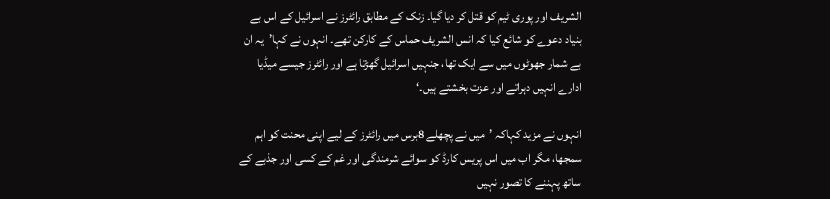الشریف اور پوری ٹیم کو قتل کر دیا گیا۔ زنک کے مطابق رائٹرز نے اسرائیل کے اس بے بنیاد دعوے کو شائع کیا کہ انس الشریف حماس کے کارکن تھے۔ انہوں نے کہا’یہ ان بے شمار جھوٹوں میں سے ایک تھا، جنہیں اسرائیل گھڑتا ہے اور رائٹرز جیسے میڈیا ادارے انہیں دہراتے اور عزت بخشتے ہیں۔‘

انہوں نے مزید کہاکہ ’میں نے پچھلے 8برس میں رائٹرز کے لیے اپنی محنت کو اہم سمجھا، مگر اب میں اس پریس کارڈ کو سوائے شرمندگی اور غم کے کسی اور جذبے کے ساتھ پہننے کا تصور نہیں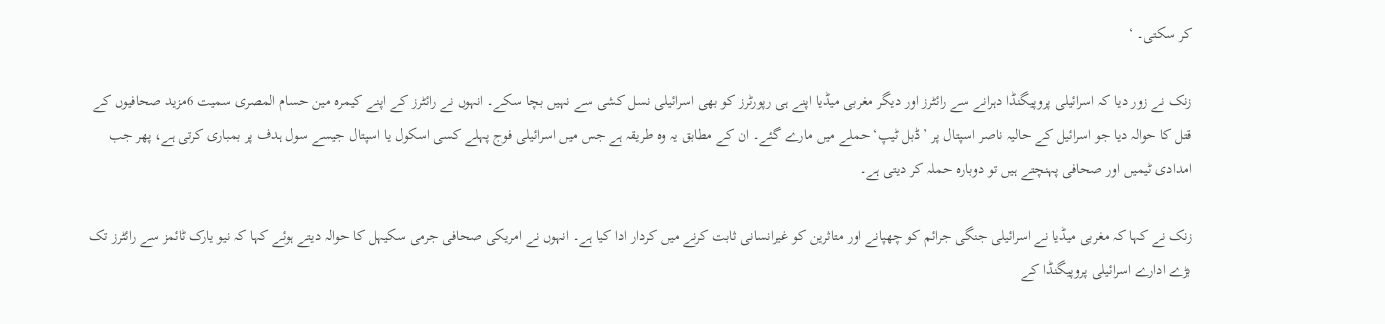کر سکتی۔ ‘

زنک نے زور دیا کہ اسرائیلی پروپیگنڈا دہرانے سے رائٹرز اور دیگر مغربی میڈیا اپنے ہی رپورٹرز کو بھی اسرائیلی نسل کشی سے نہیں بچا سکے۔ انہوں نے رائٹرز کے اپنے کیمرہ مین حسام المصری سمیت 6مزید صحافیوں کے قتل کا حوالہ دیا جو اسرائیل کے حالیہ ناصر اسپتال پر ’ڈبل ٹیپ‘حملے میں مارے گئے۔ ان کے مطابق یہ وہ طریقہ ہے جس میں اسرائیلی فوج پہلے کسی اسکول یا اسپتال جیسے سول ہدف پر بمباری کرتی ہے، پھر جب امدادی ٹیمیں اور صحافی پہنچتے ہیں تو دوبارہ حملہ کر دیتی ہے۔

زنک نے کہا کہ مغربی میڈیا نے اسرائیلی جنگی جرائم کو چھپانے اور متاثرین کو غیرانسانی ثابت کرنے میں کردار ادا کیا ہے۔ انہوں نے امریکی صحافی جرمی سکیہل کا حوالہ دیتے ہوئے کہا کہ نیو یارک ٹائمز سے رائٹرز تک بڑے ادارے اسرائیلی پروپیگنڈا کے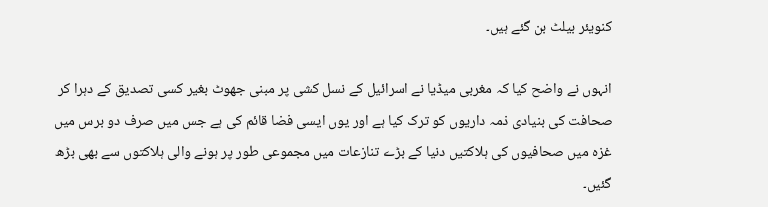کنویئر بیلٹ بن گئے ہیں۔

انہوں نے واضح کیا کہ مغربی میڈیا نے اسرائیل کے نسل کشی پر مبنی جھوٹ بغیر کسی تصدیق کے دہرا کر صحافت کی بنیادی ذمہ داریوں کو ترک کیا ہے اور یوں ایسی فضا قائم کی ہے جس میں صرف دو برس میں غزہ میں صحافیوں کی ہلاکتیں دنیا کے بڑے تنازعات میں مجموعی طور پر ہونے والی ہلاکتوں سے بھی بڑھ گئیں۔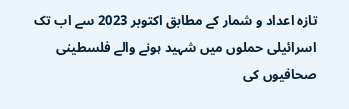تازہ اعداد و شمار کے مطابق اکتوبر 2023 سے اب تک اسرائیلی حملوں میں شہید ہونے والے فلسطینی صحافیوں کی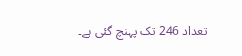تعداد 246 تک پہنچ گئی ہے۔